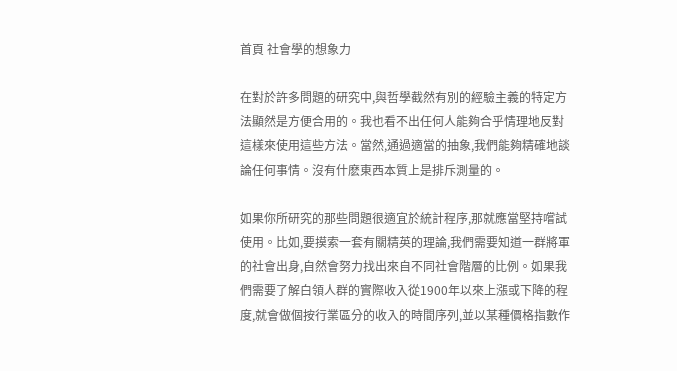首頁 社會學的想象力

在對於許多問題的研究中,與哲學截然有別的經驗主義的特定方法顯然是方便合用的。我也看不出任何人能夠合乎情理地反對這樣來使用這些方法。當然,通過適當的抽象,我們能夠精確地談論任何事情。沒有什麽東西本質上是排斥測量的。

如果你所研究的那些問題很適宜於統計程序,那就應當堅持嚐試使用。比如,要摸索一套有關精英的理論,我們需要知道一群將軍的社會出身,自然會努力找出來自不同社會階層的比例。如果我們需要了解白領人群的實際收入從1900年以來上漲或下降的程度,就會做個按行業區分的收入的時間序列,並以某種價格指數作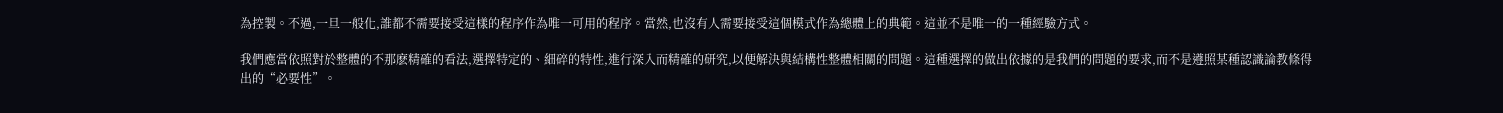為控製。不過,一旦一般化,誰都不需要接受這樣的程序作為唯一可用的程序。當然,也沒有人需要接受這個模式作為總體上的典範。這並不是唯一的一種經驗方式。

我們應當依照對於整體的不那麽精確的看法,選擇特定的、細碎的特性,進行深入而精確的研究,以便解決與結構性整體相關的問題。這種選擇的做出依據的是我們的問題的要求,而不是遵照某種認識論教條得出的“必要性”。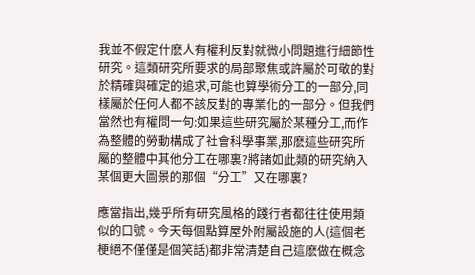我並不假定什麽人有權利反對就微小問題進行細節性研究。這類研究所要求的局部聚焦或許屬於可敬的對於精確與確定的追求,可能也算學術分工的一部分,同樣屬於任何人都不該反對的專業化的一部分。但我們當然也有權問一句:如果這些研究屬於某種分工,而作為整體的勞動構成了社會科學事業,那麽這些研究所屬的整體中其他分工在哪裏?將諸如此類的研究納入某個更大圖景的那個“分工”又在哪裏?

應當指出,幾乎所有研究風格的踐行者都往往使用類似的口號。今天每個點算屋外附屬設施的人(這個老梗絕不僅僅是個笑話)都非常清楚自己這麽做在概念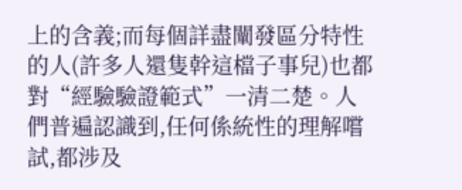上的含義;而每個詳盡闡發區分特性的人(許多人還隻幹這檔子事兒)也都對“經驗驗證範式”一清二楚。人們普遍認識到,任何係統性的理解嚐試,都涉及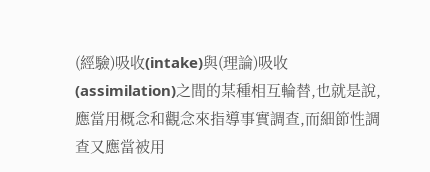(經驗)吸收(intake)與(理論)吸收(assimilation)之間的某種相互輪替,也就是說,應當用概念和觀念來指導事實調查,而細節性調查又應當被用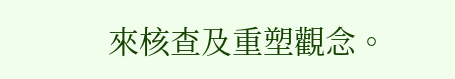來核查及重塑觀念。